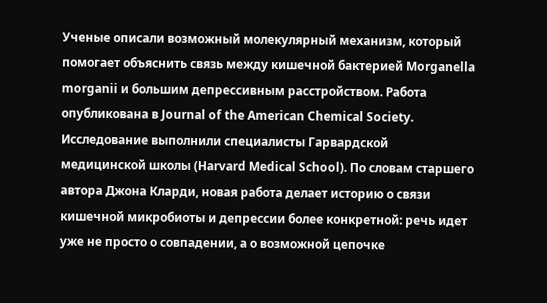Ученые описали возможный молекулярный механизм, который помогает объяснить связь между кишечной бактерией Morganella morganii и большим депрессивным расстройством. Работа опубликована в Journal of the American Chemical Society.
Исследование выполнили специалисты Гарвардской медицинской школы (Harvard Medical School). По словам старшего автора Джона Кларди, новая работа делает историю о связи кишечной микробиоты и депрессии более конкретной: речь идет уже не просто о совпадении, а о возможной цепочке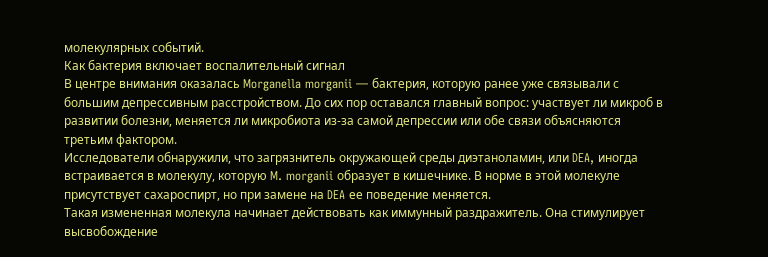молекулярных событий.
Как бактерия включает воспалительный сигнал
В центре внимания оказалась Morganella morganii — бактерия, которую ранее уже связывали с большим депрессивным расстройством. До сих пор оставался главный вопрос: участвует ли микроб в развитии болезни, меняется ли микробиота из-за самой депрессии или обе связи объясняются третьим фактором.
Исследователи обнаружили, что загрязнитель окружающей среды диэтаноламин, или DEA, иногда встраивается в молекулу, которую M. morganii образует в кишечнике. В норме в этой молекуле присутствует сахароспирт, но при замене на DEA ее поведение меняется.
Такая измененная молекула начинает действовать как иммунный раздражитель. Она стимулирует высвобождение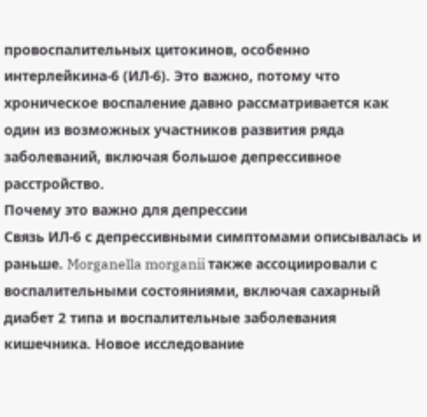провоспалительных цитокинов, особенно интерлейкина-6 (ИЛ-6). Это важно, потому что хроническое воспаление давно рассматривается как один из возможных участников развития ряда заболеваний, включая большое депрессивное расстройство.
Почему это важно для депрессии
Связь ИЛ-6 с депрессивными симптомами описывалась и раньше. Morganella morganii также ассоциировали с воспалительными состояниями, включая сахарный диабет 2 типа и воспалительные заболевания кишечника. Новое исследование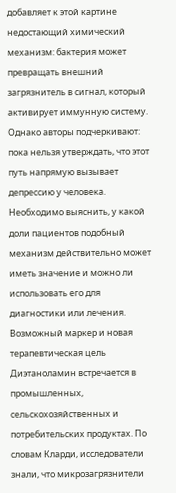добавляет к этой картине недостающий химический механизм: бактерия может превращать внешний загрязнитель в сигнал, который активирует иммунную систему.
Однако авторы подчеркивают: пока нельзя утверждать, что этот путь напрямую вызывает депрессию у человека. Необходимо выяснить, у какой доли пациентов подобный механизм действительно может иметь значение и можно ли использовать его для диагностики или лечения.
Возможный маркер и новая терапевтическая цель
Диэтаноламин встречается в промышленных, сельскохозяйственных и потребительских продуктах. По словам Кларди, исследователи знали, что микрозагрязнители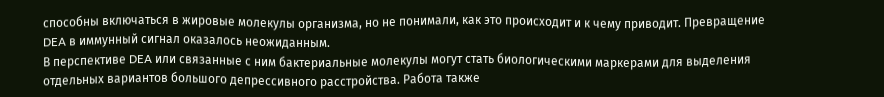способны включаться в жировые молекулы организма, но не понимали, как это происходит и к чему приводит. Превращение DEA в иммунный сигнал оказалось неожиданным.
В перспективе DEA или связанные с ним бактериальные молекулы могут стать биологическими маркерами для выделения отдельных вариантов большого депрессивного расстройства. Работа также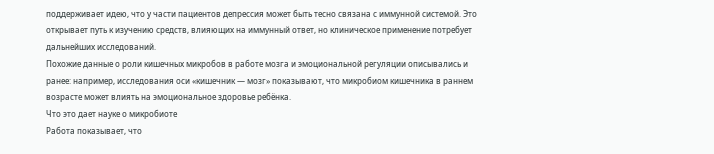поддерживает идею, что у части пациентов депрессия может быть тесно связана с иммунной системой. Это открывает путь к изучению средств, влияющих на иммунный ответ, но клиническое применение потребует дальнейших исследований.
Похожие данные о роли кишечных микробов в работе мозга и эмоциональной регуляции описывались и ранее: например, исследования оси «кишечник — мозг» показывают, что микробиом кишечника в раннем возрасте может влиять на эмоциональное здоровье ребёнка.
Что это дает науке о микробиоте
Работа показывает, что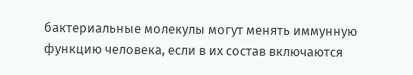бактериальные молекулы могут менять иммунную функцию человека, если в их состав включаются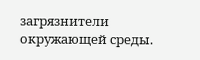загрязнители окружающей среды.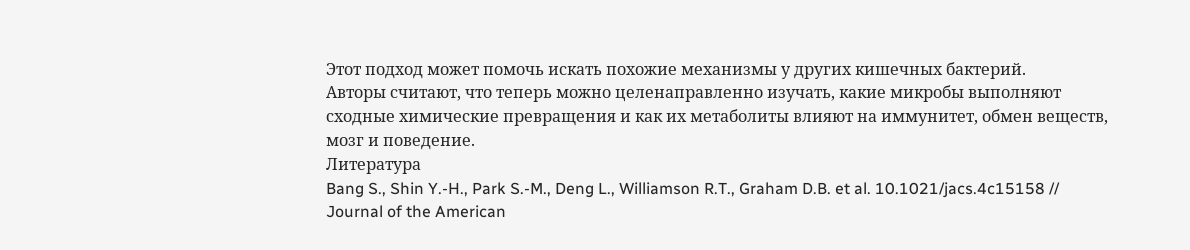Этот подход может помочь искать похожие механизмы у других кишечных бактерий.
Авторы считают, что теперь можно целенаправленно изучать, какие микробы выполняют сходные химические превращения и как их метаболиты влияют на иммунитет, обмен веществ, мозг и поведение.
Литература
Bang S., Shin Y.-H., Park S.-M., Deng L., Williamson R.T., Graham D.B. et al. 10.1021/jacs.4c15158 // Journal of the American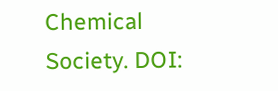Chemical Society. DOI: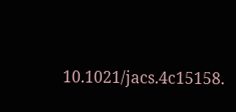10.1021/jacs.4c15158.